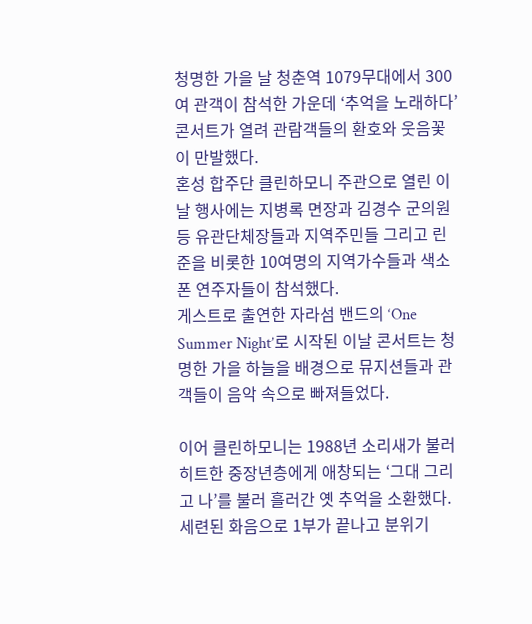청명한 가을 날 청춘역 1079무대에서 300여 관객이 참석한 가운데 ‘추억을 노래하다’ 콘서트가 열려 관람객들의 환호와 웃음꽃이 만발했다.
혼성 합주단 클린하모니 주관으로 열린 이날 행사에는 지병록 면장과 김경수 군의원 등 유관단체장들과 지역주민들 그리고 린준을 비롯한 10여명의 지역가수들과 색소폰 연주자들이 참석했다.
게스트로 출연한 자라섬 밴드의 ‘One Summer Night’로 시작된 이날 콘서트는 청명한 가을 하늘을 배경으로 뮤지션들과 관객들이 음악 속으로 빠져들었다.

이어 클린하모니는 1988년 소리새가 불러 히트한 중장년층에게 애창되는 ‘그대 그리고 나’를 불러 흘러간 옛 추억을 소환했다.
세련된 화음으로 1부가 끝나고 분위기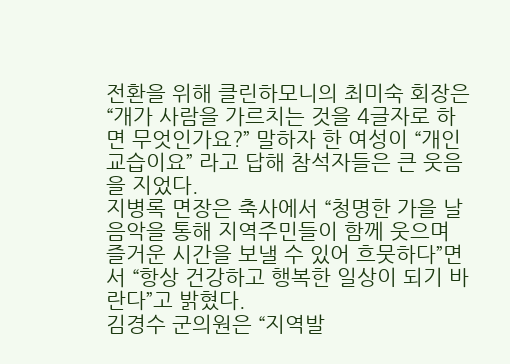전환을 위해 클린하모니의 최미숙 회장은 “개가 사람을 가르치는 것을 4글자로 하면 무엇인가요?” 말하자 한 여성이 “개인교습이요” 라고 답해 참석자들은 큰 웃음을 지었다.
지병록 면장은 축사에서 “청명한 가을 날 음악을 통해 지역주민들이 함께 웃으며 즐거운 시간을 보낼 수 있어 흐뭇하다”면서 “항상 건강하고 행복한 일상이 되기 바란다”고 밝혔다.
김경수 군의원은 “지역발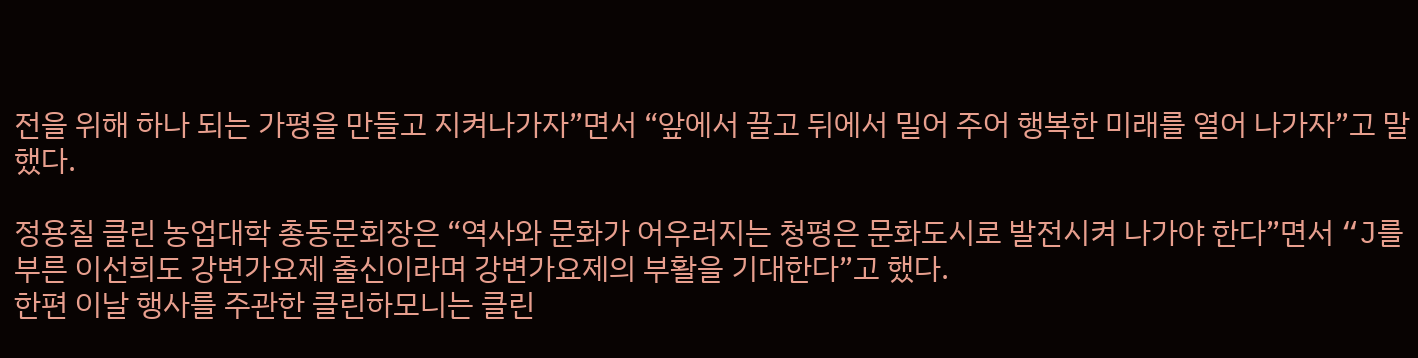전을 위해 하나 되는 가평을 만들고 지켜나가자”면서 “앞에서 끌고 뒤에서 밀어 주어 행복한 미래를 열어 나가자”고 말했다.

정용칠 클린 농업대학 총동문회장은 “역사와 문화가 어우러지는 청평은 문화도시로 발전시켜 나가야 한다”면서 “J를 부른 이선희도 강변가요제 출신이라며 강변가요제의 부활을 기대한다”고 했다.
한편 이날 행사를 주관한 클린하모니는 클린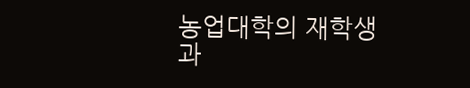농업대학의 재학생과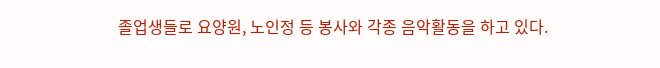졸업생들로 요양원, 노인정 등 봉사와 각종 음악활동을 하고 있다.